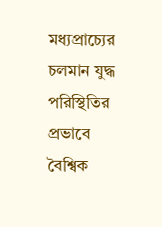মধ্যপ্রাচ্যের চলমান যুদ্ধ পরিস্থিতির প্রভাবে বৈশ্বিক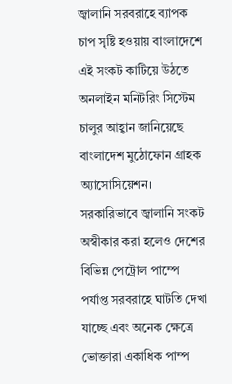জ্বালানি সরবরাহে ব্যাপক চাপ সৃষ্টি হওয়ায় বাংলাদেশে এই সংকট কাটিয়ে উঠতে অনলাইন মনিটরিং সিস্টেম চালুর আহ্বান জানিয়েছে বাংলাদেশ মুঠোফোন গ্রাহক অ্যাসোসিয়েশন। সরকারিভাবে জ্বালানি সংকট অস্বীকার করা হলেও দেশের বিভিন্ন পেট্রোল পাম্পে পর্যাপ্ত সরবরাহে ঘাটতি দেখা যাচ্ছে এবং অনেক ক্ষেত্রে ভোক্তারা একাধিক পাম্প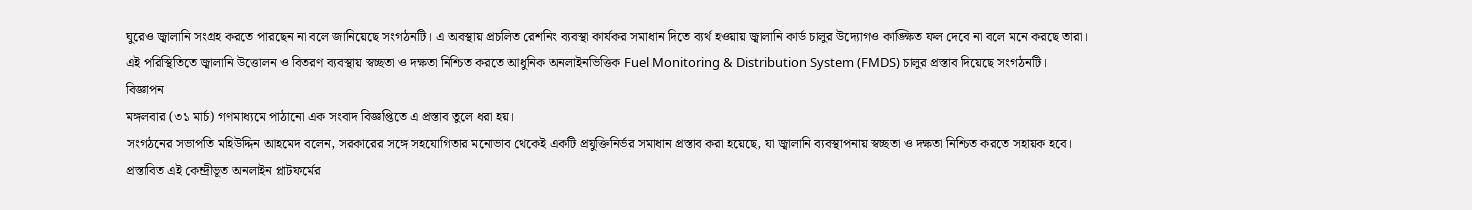ঘুরেও জ্বালানি সংগ্রহ করতে পারছেন না বলে জানিয়েছে সংগঠনটি। এ অবস্থায় প্রচলিত রেশনিং ব্যবস্থা কার্যকর সমাধান দিতে ব্যর্থ হওয়ায় জ্বালানি কার্ড চালুর উদ্যোগও কাঙ্ক্ষিত ফল দেবে না বলে মনে করছে তারা।
এই পরিস্থিতিতে জ্বালানি উত্তোলন ও বিতরণ ব্যবস্থায় স্বচ্ছতা ও দক্ষতা নিশ্চিত করতে আধুনিক অনলাইনভিত্তিক Fuel Monitoring & Distribution System (FMDS) চালুর প্রস্তাব দিয়েছে সংগঠনটি।
বিজ্ঞাপন
মঙ্গলবার (৩১ মার্চ) গণমাধ্যমে পাঠানো এক সংবাদ বিজ্ঞপ্তিতে এ প্রস্তাব তুলে ধরা হয়।
সংগঠনের সভাপতি মহিউদ্দিন আহমেদ বলেন, সরকারের সঙ্গে সহযোগিতার মনোভাব থেকেই একটি প্রযুক্তিনির্ভর সমাধান প্রস্তাব করা হয়েছে, যা জ্বালানি ব্যবস্থাপনায় স্বচ্ছতা ও দক্ষতা নিশ্চিত করতে সহায়ক হবে।
প্রস্তাবিত এই কেন্দ্রীভূত অনলাইন প্লাটফর্মের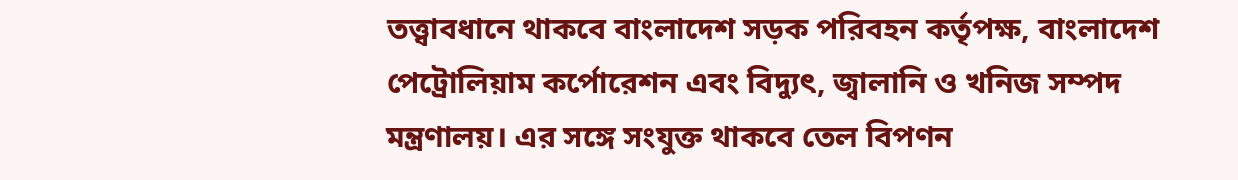তত্ত্বাবধানে থাকবে বাংলাদেশ সড়ক পরিবহন কর্তৃপক্ষ, বাংলাদেশ পেট্রোলিয়াম কর্পোরেশন এবং বিদ্যুৎ, জ্বালানি ও খনিজ সম্পদ মন্ত্রণালয়। এর সঙ্গে সংযুক্ত থাকবে তেল বিপণন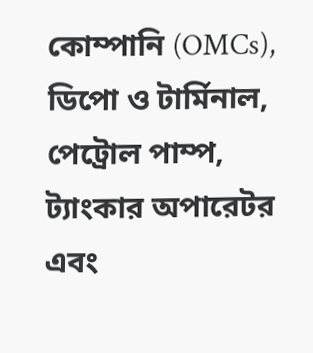কোম্পানি (OMCs), ডিপো ও টার্মিনাল, পেট্রোল পাম্প, ট্যাংকার অপারেটর এবং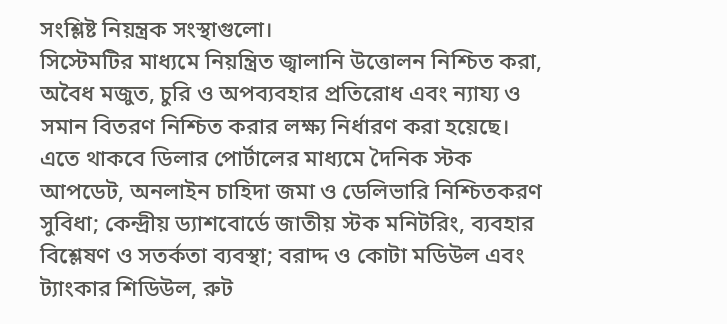সংশ্লিষ্ট নিয়ন্ত্রক সংস্থাগুলো।
সিস্টেমটির মাধ্যমে নিয়ন্ত্রিত জ্বালানি উত্তোলন নিশ্চিত করা, অবৈধ মজুত, চুরি ও অপব্যবহার প্রতিরোধ এবং ন্যায্য ও সমান বিতরণ নিশ্চিত করার লক্ষ্য নির্ধারণ করা হয়েছে। এতে থাকবে ডিলার পোর্টালের মাধ্যমে দৈনিক স্টক আপডেট, অনলাইন চাহিদা জমা ও ডেলিভারি নিশ্চিতকরণ সুবিধা; কেন্দ্রীয় ড্যাশবোর্ডে জাতীয় স্টক মনিটরিং, ব্যবহার বিশ্লেষণ ও সতর্কতা ব্যবস্থা; বরাদ্দ ও কোটা মডিউল এবং ট্যাংকার শিডিউল, রুট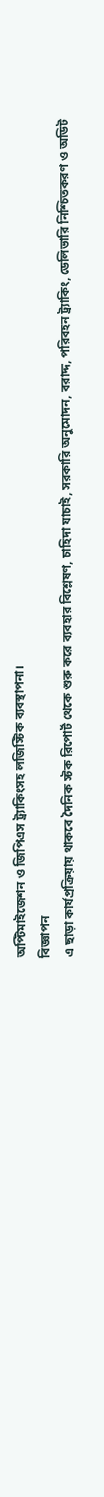অপ্টিমাইজেশন ও জিপিএস ট্র্যাকিংসহ লজিস্টিক ব্যবস্থাপনা।
বিজ্ঞাপন
এ ছাড়া কার্যপ্রক্রিয়ায় থাকবে দৈনিক স্টক রিপোর্ট থেকে শুরু করে ব্যবহার বিশ্লেষণ, চাহিদা যাচাই, সরকারি অনুমোদন, বরাদ্দ, পরিবহন ট্র্যাকিং, ডেলিভারি নিশ্চিতকরণ ও অডিট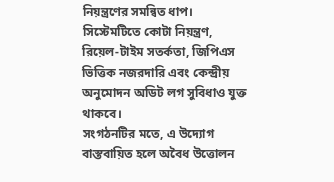নিয়ন্ত্রণের সমন্বিত ধাপ।
সিস্টেমটিতে কোটা নিয়ন্ত্রণ, রিয়েল-টাইম সতর্কতা, জিপিএস ভিত্তিক নজরদারি এবং কেন্দ্রীয় অনুমোদন অডিট লগ সুবিধাও যুক্ত থাকবে।
সংগঠনটির মতে, এ উদ্যোগ বাস্তবায়িত হলে অবৈধ উত্তোলন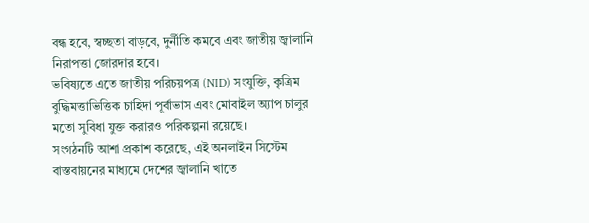বন্ধ হবে, স্বচ্ছতা বাড়বে, দুর্নীতি কমবে এবং জাতীয় জ্বালানি নিরাপত্তা জোরদার হবে।
ভবিষ্যতে এতে জাতীয় পরিচয়পত্র (NID) সংযুক্তি, কৃত্রিম বুদ্ধিমত্তাভিত্তিক চাহিদা পূর্বাভাস এবং মোবাইল অ্যাপ চালুর মতো সুবিধা যুক্ত করারও পরিকল্পনা রয়েছে।
সংগঠনটি আশা প্রকাশ করেছে, এই অনলাইন সিস্টেম বাস্তবায়নের মাধ্যমে দেশের জ্বালানি খাতে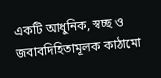একটি আধুনিক, স্বচ্ছ ও জবাবদিহিতামূলক কাঠামো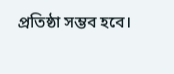প্রতিষ্ঠা সম্ভব হবে।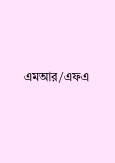এমআর/এফএ